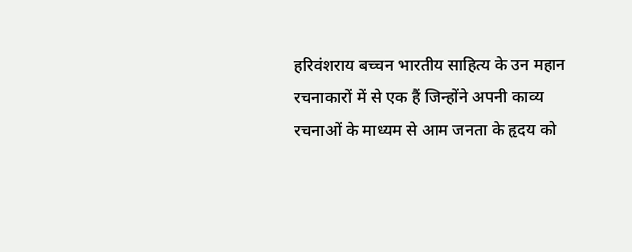हरिवंशराय बच्चन भारतीय साहित्य के उन महान रचनाकारों में से एक हैं जिन्होंने अपनी काव्य रचनाओं के माध्यम से आम जनता के हृदय को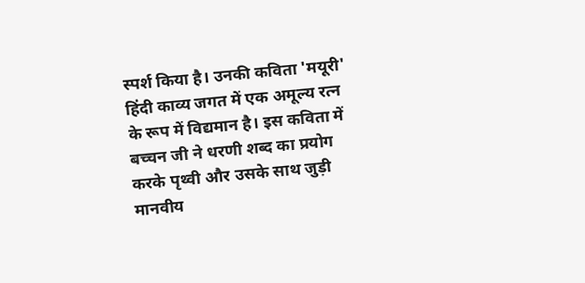स्पर्श किया है। उनकी कविता 'मयूरी' हिंदी काव्य जगत में एक अमूल्य रत्न के रूप में विद्यमान है। इस कविता में बच्चन जी ने धरणी शब्द का प्रयोग करके पृथ्वी और उसके साथ जुड़ी मानवीय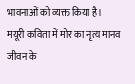भावनाओं को व्यक्त किया है।
मयूरी कविता में मोर का नृत्य मानव जीवन के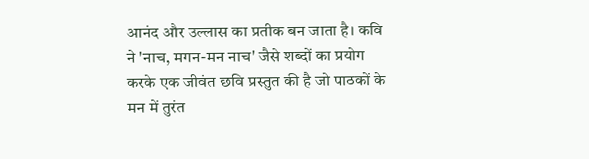आनंद और उल्लास का प्रतीक बन जाता है। कवि ने 'नाच, मगन-मन नाच' जैसे शब्दों का प्रयोग करके एक जीवंत छवि प्रस्तुत की है जो पाठकों के मन में तुरंत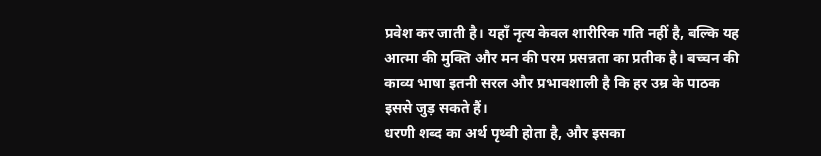प्रवेश कर जाती है। यहाँ नृत्य केवल शारीरिक गति नहीं है, बल्कि यह आत्मा की मुक्ति और मन की परम प्रसन्नता का प्रतीक है। बच्चन की काव्य भाषा इतनी सरल और प्रभावशाली है कि हर उम्र के पाठक इससे जुड़ सकते हैं।
धरणी शब्द का अर्थ पृथ्वी होता है, और इसका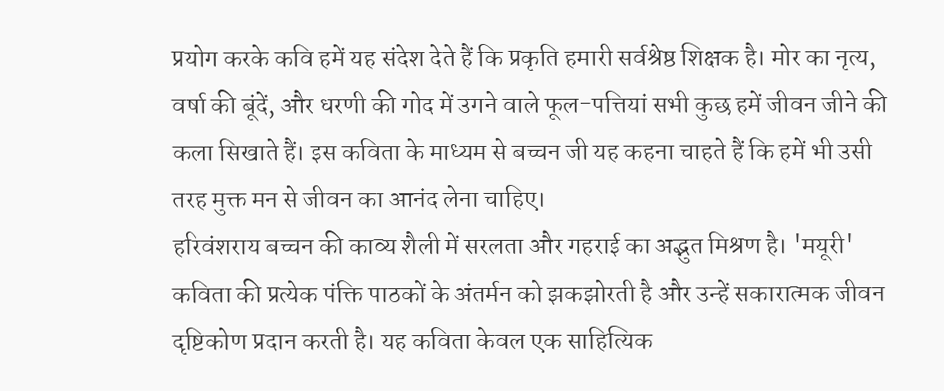प्रयोग करके कवि हमें यह संदेश देते हैं कि प्रकृति हमारी सर्वश्रेष्ठ शिक्षक है। मोर का नृत्य, वर्षा की बूंदें, और धरणी की गोद में उगने वाले फूल-पत्तियां सभी कुछ हमें जीवन जीने की कला सिखाते हैं। इस कविता के माध्यम से बच्चन जी यह कहना चाहते हैं कि हमें भी उसी तरह मुक्त मन से जीवन का आनंद लेना चाहिए।
हरिवंशराय बच्चन की काव्य शैली में सरलता और गहराई का अद्भुत मिश्रण है। 'मयूरी' कविता की प्रत्येक पंक्ति पाठकों के अंतर्मन को झकझोरती है और उन्हें सकारात्मक जीवन दृष्टिकोण प्रदान करती है। यह कविता केवल एक साहित्यिक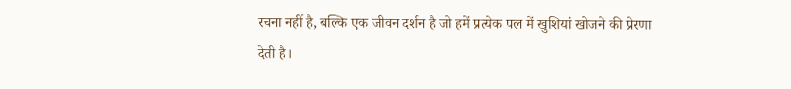रचना नहीं है, बल्कि एक जीवन दर्शन है जो हमें प्रत्येक पल में खुशियां खोजने की प्रेरणा देती है।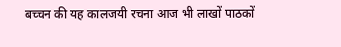बच्चन की यह कालजयी रचना आज भी लाखों पाठकों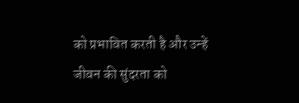को प्रभावित करती है और उन्हें जीवन की सुंदरता को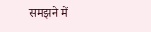समझने में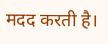मदद करती है।